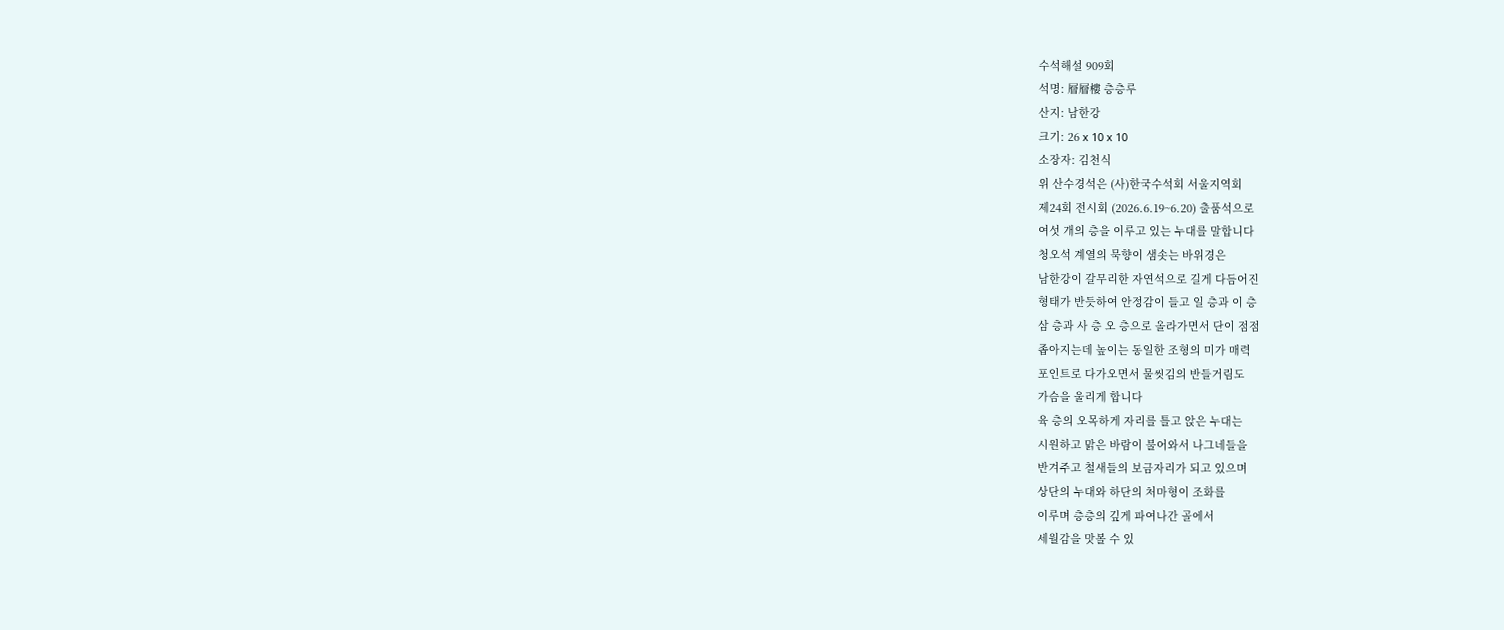수석해설 909회
석명: 層層樓 층층루
산지: 남한강
크기: 26 x 10 x 10
소장자: 김천식
위 산수경석은 (사)한국수석회 서울지역회
제24회 전시회 (2026.6.19~6.20) 출품석으로
여섯 개의 층을 이루고 있는 누대를 말합니다
청오석 계열의 묵향이 샘솟는 바위경은
남한강이 갈무리한 자연석으로 길게 다듬어진
형태가 반듯하여 안정감이 들고 일 층과 이 층
삼 층과 사 층 오 층으로 올라가면서 단이 점점
좁아지는데 높이는 동일한 조형의 미가 매력
포인트로 다가오면서 물씻김의 반들거림도
가슴을 울리게 합니다
육 층의 오목하게 자리를 틀고 앉은 누대는
시원하고 맑은 바람이 불어와서 나그네들을
반겨주고 철새들의 보금자리가 되고 있으며
상단의 누대와 하단의 처마형이 조화를
이루며 층층의 깊게 파여나간 골에서
세월감을 맛볼 수 있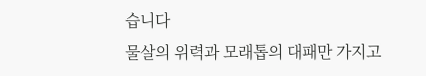습니다
물살의 위력과 모래톱의 대패만 가지고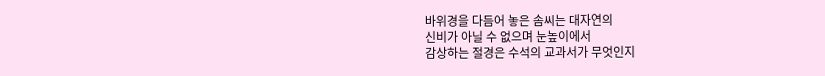바위경을 다듬어 놓은 솜씨는 대자연의
신비가 아닐 수 없으며 눈높이에서
감상하는 절경은 수석의 교과서가 무엇인지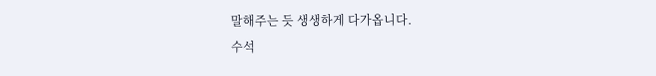말해주는 듯 생생하게 다가옵니다.
수석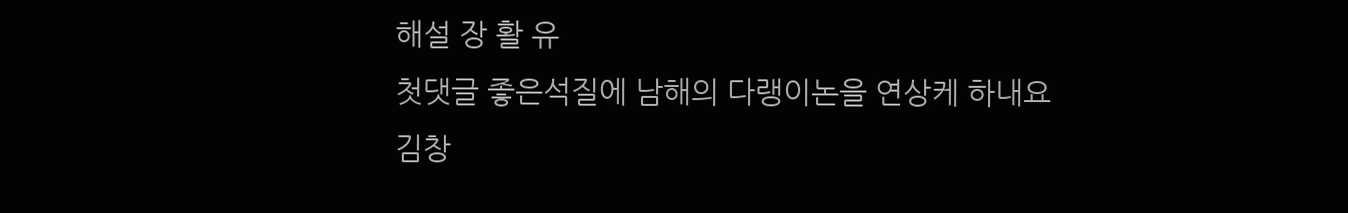해설 장 활 유
첫댓글 좋은석질에 남해의 다랭이논을 연상케 하내요
김창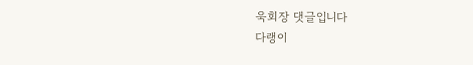욱회장 댓글입니다
다랭이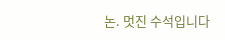논. 멋진 수석입니다